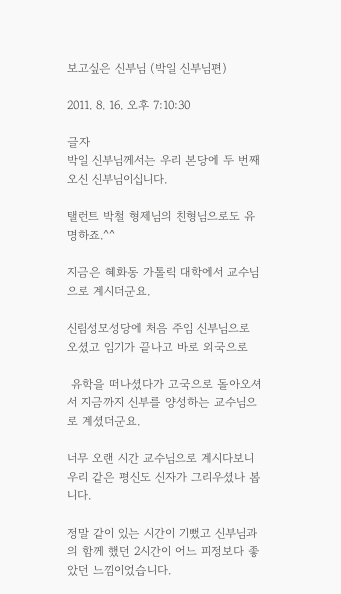보고싶은 신부님 (박일 신부님편)

2011. 8. 16. 오후 7:10:30

글자
박일 신부님께서는 우리 본당에 두 번째 오신 신부님이십니다.

탤런트 박철 형제님의 친형님으로도 유명하죠.^^

지금은 혜화동 가톨릭 대학에서 교수님으로 계시더군요.

신림성모성당에 처음 주임 신부님으로 오셨고 임기가 끝나고 바로 외국으로

 유학을 떠나셨다가 고국으로 돌아오셔서 지금까지 신부를 양성하는 교수님으로 계셨더군요.

너무 오랜 시간 교수님으로 계시다보니 우리 같은 평신도 신자가 그리우셨나 봅니다.

정말 같이 있는 시간이 기뻤고 신부님과의 함께 했던 2시간이 어느 피정보다 좋았던 느낌이었습니다.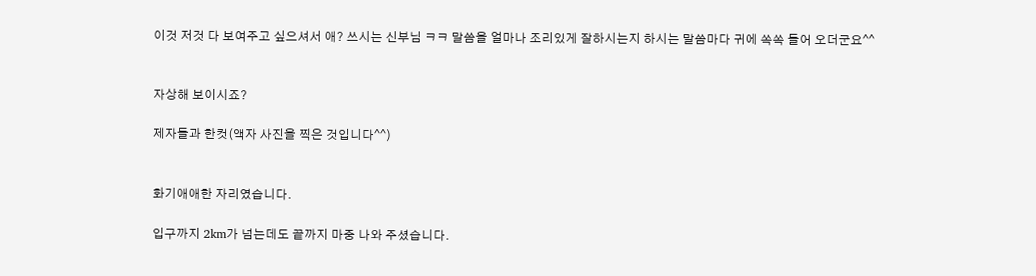이것 저것 다 보여주고 싶으셔서 애? 쓰시는 신부님 ㅋㅋ 말씀을 얼마나 조리있게 잘하시는지 하시는 말씀마다 귀에 쏙쏙 들어 오더군요^^


자상해 보이시죠?

제자들과 한컷(액자 사진을 찍은 것입니다^^)


화기애애한 자리였습니다.

입구까지 2km가 넘는데도 끝까지 마중 나와 주셨습니다.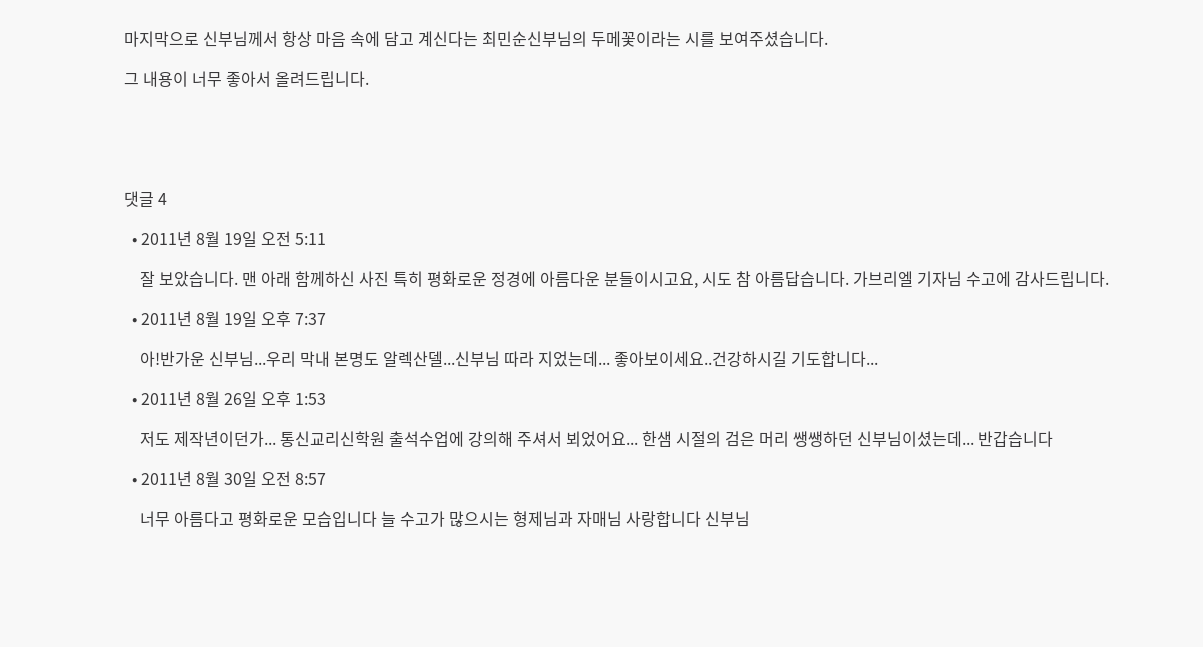마지막으로 신부님께서 항상 마음 속에 담고 계신다는 최민순신부님의 두메꽃이라는 시를 보여주셨습니다.

그 내용이 너무 좋아서 올려드립니다.





댓글 4

  • 2011년 8월 19일 오전 5:11

    잘 보았습니다. 맨 아래 함께하신 사진 특히 평화로운 정경에 아름다운 분들이시고요, 시도 참 아름답습니다. 가브리엘 기자님 수고에 감사드립니다.

  • 2011년 8월 19일 오후 7:37

    아!반가운 신부님...우리 막내 본명도 알렉산델...신부님 따라 지었는데... 좋아보이세요..건강하시길 기도합니다...

  • 2011년 8월 26일 오후 1:53

    저도 제작년이던가... 통신교리신학원 출석수업에 강의해 주셔서 뵈었어요... 한샘 시절의 검은 머리 쌩쌩하던 신부님이셨는데... 반갑습니다

  • 2011년 8월 30일 오전 8:57

    너무 아름다고 평화로운 모습입니다 늘 수고가 많으시는 형제님과 자매님 사랑합니다 신부님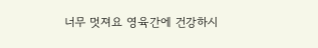너무 멋져요 영육간에 건강하시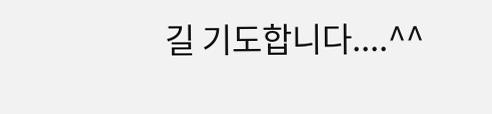길 기도합니다....^^